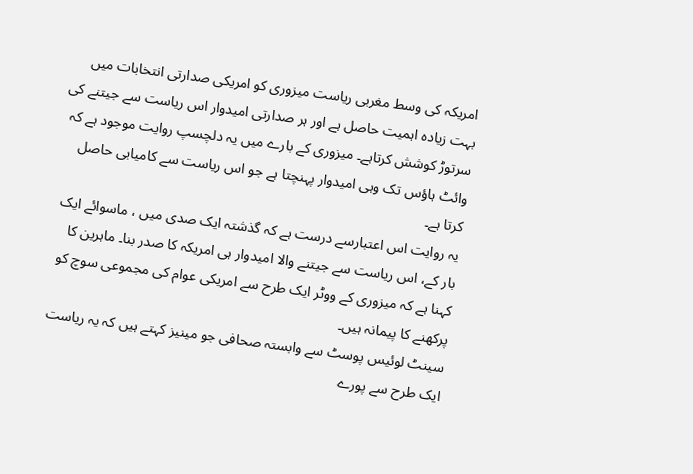امریکہ کی وسط مغربی ریاست میزوری کو امریکی صدارتی انتخابات میں بہت زیادہ اہمیت حاصل ہے اور ہر صدارتی امیدوار اس ریاست سے جیتنے کی سرتوڑ کوشش کرتاہے۔ میزوری کے بارے میں یہ دلچسپ روایت موجود ہے کہ وائٹ ہاؤس تک وہی امیدوار پہنچتا ہے جو اس ریاست سے کامیابی حاصل کرتا ہے۔
یہ روایت اس اعتبارسے درست ہے کہ گذشتہ ایک صدی میں ، ماسوائے ایک بار کے، اس ریاست سے جیتنے والا امیدوار ہی امریکہ کا صدر بنا۔ ماہرین کا کہنا ہے کہ میزوری کے ووٹر ایک طرح سے امریکی عوام کی مجموعی سوچ کو پرکھنے کا پیمانہ ہیں۔
سینٹ لوئیس پوسٹ سے وابستہ صحافی جو مینیز کہتے ہیں کہ یہ ریاست ایک طرح سے پورے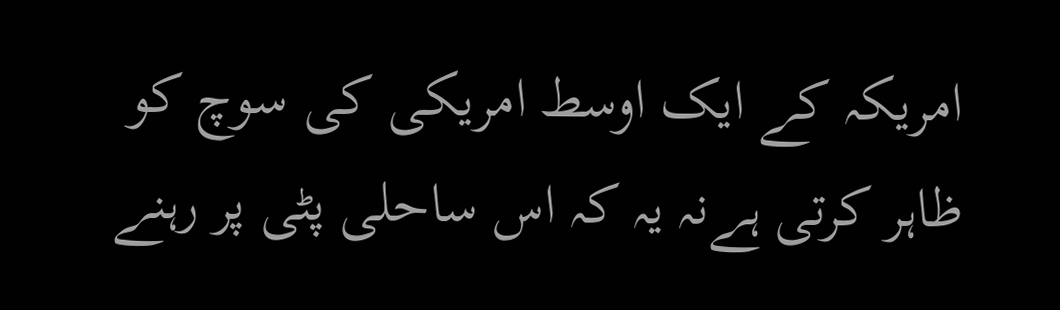امریکہ کے ایک اوسط امریکی کی سوچ کو ظاہر کرتی ہےنہ یہ کہ اس ساحلی پٹی پر رہنے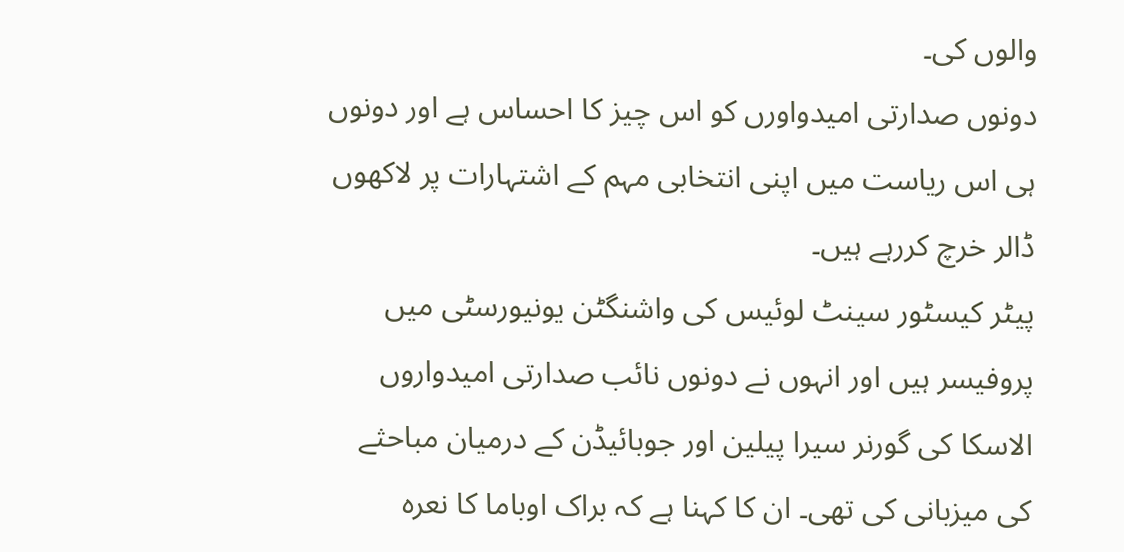والوں کی۔
دونوں صدارتی امیدواورں کو اس چیز کا احساس ہے اور دونوں ہی اس ریاست میں اپنی انتخابی مہم کے اشتہارات پر لاکھوں ڈالر خرچ کررہے ہیں۔
پیٹر کیسٹور سینٹ لوئیس کی واشنگٹن یونیورسٹی میں پروفیسر ہیں اور انہوں نے دونوں نائب صدارتی امیدواروں الاسکا کی گورنر سیرا پیلین اور جوبائیڈن کے درمیان مباحثے کی میزبانی کی تھی۔ ان کا کہنا ہے کہ براک اوباما کا نعرہ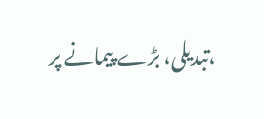،تبدیلی، بڑے پیمانے پر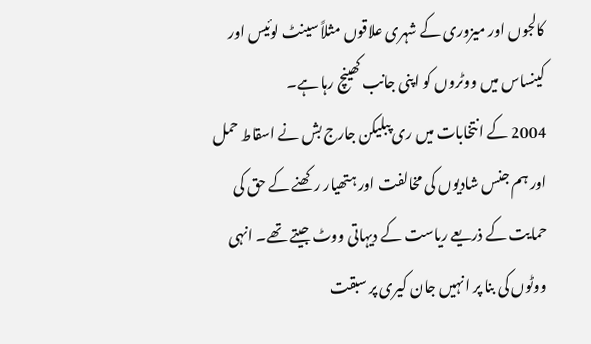کالجوں اور میزوری کے شہری علاقوں مثلاً سینٹ لوئیس اور کینساس میں ووٹروں کو اپنی جانب کھینچ رہا ہے۔
2004 کے انتخابات میں ری پبلیکن جارج بش نے اسقاط حمل اور ہم جنس شادیوں کی مخالفت اور ہتھیار رکھنے کے حق کی حمایت کے ذریعے ریاست کے دیہاتی ووٹ جیتے تھے۔ انہی ووٹوں کی بنا پر انہیں جان کیری پر سبقت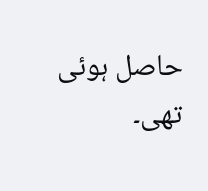حاصل ہوئی تھی۔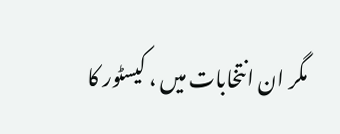مگر ان انتخابات میں ، کیسٹور کا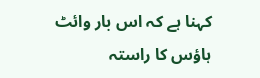کہنا ہے کہ اس بار وائٹ ہاؤس کا راستہ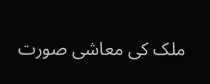ملک کی معاشی صورت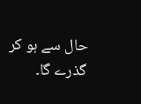حال سے ہو کر گذرے گا۔